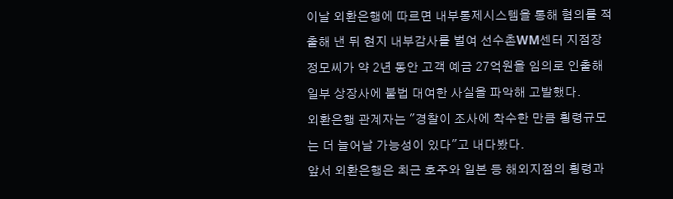이날 외환은행에 따르면 내부통제시스템을 통해 혐의를 적출해 낸 뒤 현지 내부감사를 벌여 선수촌WM센터 지점장 정모씨가 약 2년 동안 고객 예금 27억원을 임의로 인출해 일부 상장사에 불법 대여한 사실을 파악해 고발했다.
외환은행 관계자는 "경찰이 조사에 착수한 만큼 횡령규모는 더 늘어날 가능성이 있다"고 내다봤다.
앞서 외환은행은 최근 호주와 일본 등 해외지점의 횡령과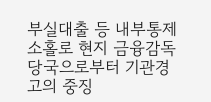부실대출 등 내부통제 소홀로 현지 금융감독당국으로부터 기관경고의 중징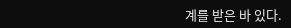계를 받은 바 있다.